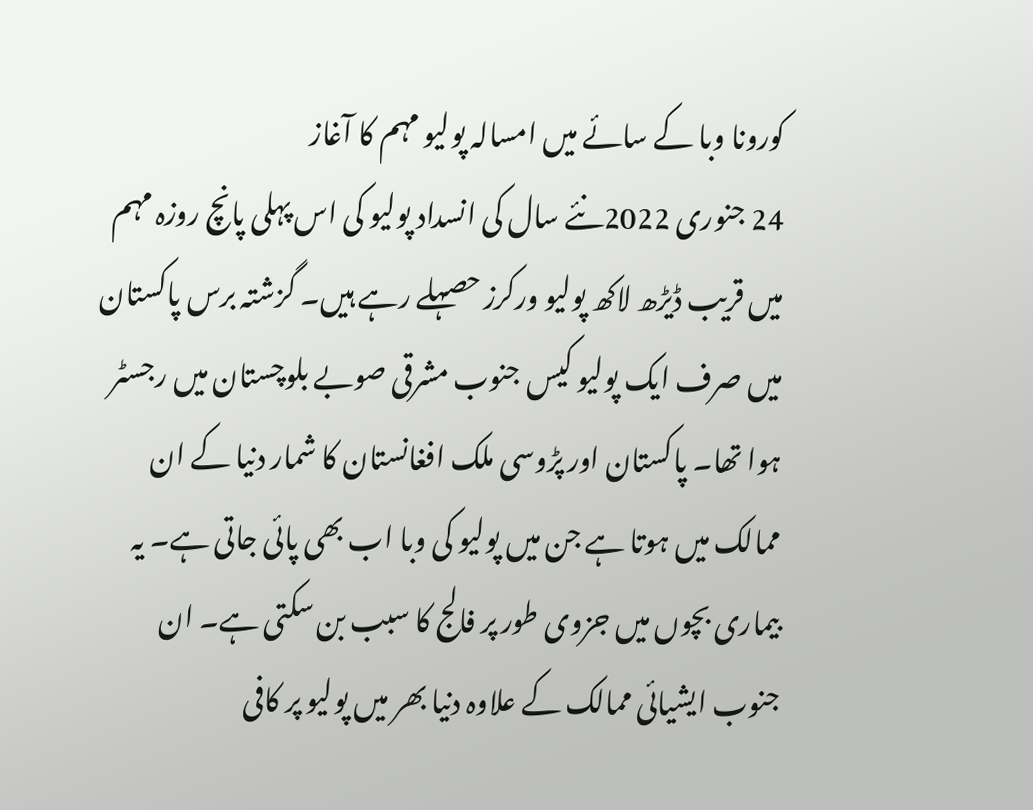کورونا وبا کے سائے میں امسالہ پولیو مہم کا آغاز
24 جنوری 2022نئے سال کی انسداد پولیو کی اس پہلی پانچ روزہ مہم میں قریب ڈیڑھ لاکھ پولیو ورکرز حصہلے رہے ہیں۔ گزشتہ برس پاکستان میں صرف ایک پولیو کیس جنوب مشرقی صوبے بلوچستان میں رجسٹر ہوا تھا۔ پاکستان اور پڑوسی ملک افغانستان کا شمار دنیا کے ان ممالک میں ہوتا ہے جن میں پولیو کی وبا اب بھی پائی جاتی ہے۔ یہ بیماری بچوں میں جزوی طور پر فالج کا سبب بن سکتی ہے۔ ان جنوب ایشیائی ممالک کے علاوہ دنیا بھر میں پولیو پر کافی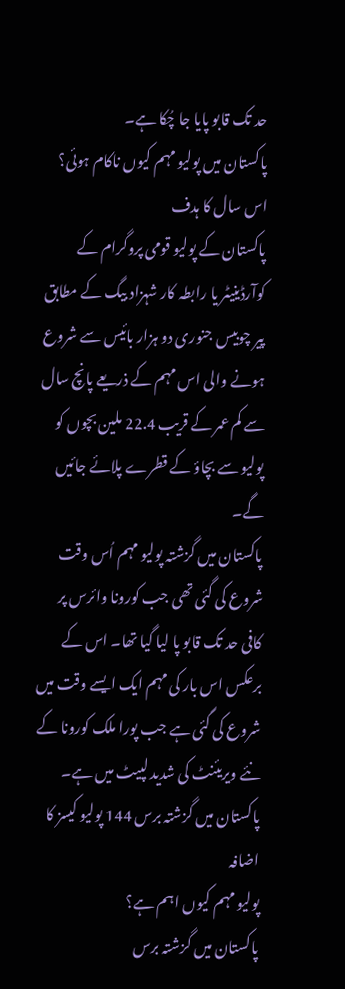حد تک قابو پایا جا چُکا ہے۔
پاکستان میں پولیو مہم کیوں ناکام ہوئی؟
اس سال کا ہدف
پاکستان کے پولیو قومی پروگرام کے کوآرڈینیٹر یا رابطہ کار شہزاد بیگ کے مطابق پیر چوبیس جنوری دو ہزار بائیس سے شروع ہونے والی اس مہم کے ذریعے پانچ سال سے کم عمر کے قریب 22.4 ملین بچوں کو پولیو سے بچاؤ کے قطرے پلائے جائیں گے۔
پاکستان میں گزشتہ پولیو مہم اُس وقت شروع کی گئی تھی جب کورونا وائرس پر کافی حد تک قابو پا لیا گیا تھا۔ اس کے برعکس اس بار کی مہم ایک ایسے وقت میں شروع کی گئی ہے جب پورا ملک کورونا کے نئے ویریئنٹ کی شدید لپیٹ میں ہے۔
پاکستان میں گزشتہ برس 144 پولیو کیسز کا اضافہ
پولیو مہم کیوں اہم ہے؟
پاکستان میں گزشتہ برس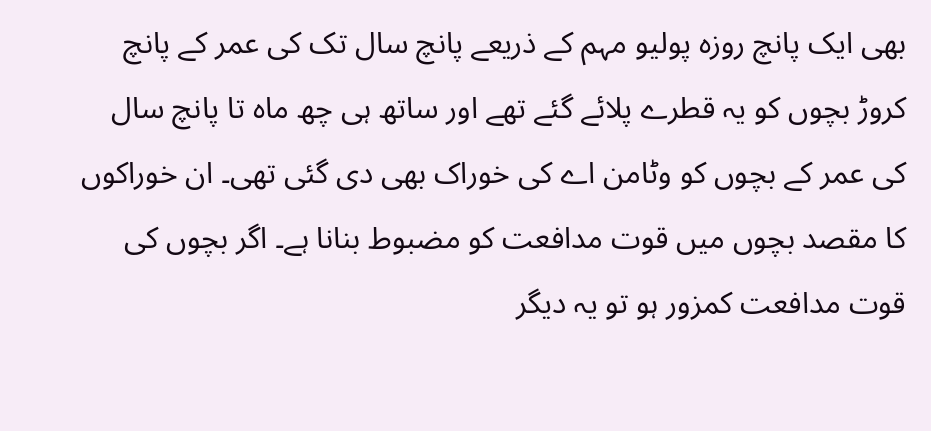بھی ایک پانچ روزہ پولیو مہم کے ذریعے پانچ سال تک کی عمر کے پانچ کروڑ بچوں کو یہ قطرے پلائے گئے تھے اور ساتھ ہی چھ ماہ تا پانچ سال کی عمر کے بچوں کو وٹامن اے کی خوراک بھی دی گئی تھی۔ ان خوراکوں کا مقصد بچوں میں قوت مدافعت کو مضبوط بنانا ہے۔ اگر بچوں کی قوت مدافعت کمزور ہو تو یہ دیگر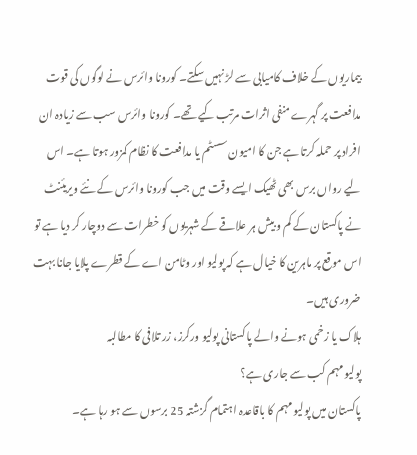بیماریوں کے خلاف کامیابی سے لڑ نہیں سکتے۔ کورونا وائرس نے لوگوں کی قوت مدافعت پر گہرے منفی اثرات مرتب کیے تھے۔ کورونا وائرس سب سے زیادہ ان افراد پر حملہ کرتا ہے جن کا امیون سسٹم یا مدافعت کا نظام کمزور ہوتا ہے۔ اس لیے رواں برس بھی ٹھیک ایسے وقت میں جب کورونا وائرس کے نئے ویریئنٹ نے پاکستان کے کم و بیش ہر علاقے کے شہریوں کو خطرات سے دوچار کر دیا ہے تو اس موقع پر ماہرین کا خیال ہے کہ پولیو اور وٹامن اے کے قطرے پلایا جانا بہت ضروری ہیں۔
ہلاک یا زخمی ہونے والے پاکستانی پولیو ورکرز، زر تلافی کا مطالبہ
پولیو مہم کب سے جاری ہے؟
پاکستان میں پولیو مہم کا باقاعدہ اہتمام گزشتہ 25 برسوں سے ہو رہا ہے۔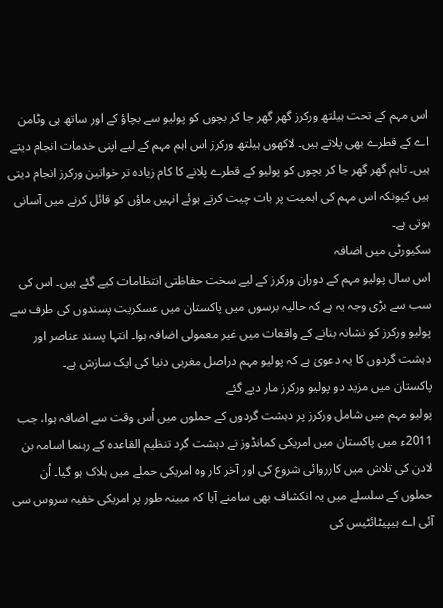اس مہم کے تحت ہیلتھ ورکرز گھر گھر جا کر بچوں کو پولیو سے بچاؤ کے اور ساتھ ہی وٹامن اے کے قطرے بھی پلاتے ہیں۔ لاکھوں ہیلتھ ورکرز اس اہم مہم کے لیے اپنی خدمات انجام دیتے ہیں۔ تاہم گھر گھر جا کر بچوں کو پولیو کے قطرے پلانے کا کام زیادہ تر خواتین ورکرز انجام دیتی ہیں کیونکہ اس مہم کی اہمیت پر بات چیت کرتے ہوئے انہیں ماؤں کو قائل کرنے میں آسانی ہوتی ہے۔
سکیورٹی میں اضافہ
اس سال پولیو مہم کے دوران ورکرز کے لیے سخت حفاظتی انتظامات کیے گئے ہیں۔ اس کی سب سے بڑی وجہ یہ ہے کہ حالیہ برسوں میں پاکستان میں عسکریت پسندوں کی طرف سے پولیو ورکرز کو نشانہ بنانے کے واقعات میں غیر معمولی اضافہ ہوا۔ انتہا پسند عناصر اور دہشت گردوں کا یہ دعویٰ ہے کہ پولیو مہم دراصل مغربی دنیا کی ایک سازش ہے۔
پاکستان میں مزید دو پولیو ورکرز مار دیے گئے
پولیو مہم میں شامل ورکرز پر دہشت گردوں کے حملوں میں اُس وقت سے اضافہ ہوا، جب 2011ء میں پاکستان میں امریکی کمانڈوز نے دہشت گرد تنظیم القاعدہ کے رہنما اسامہ بن لادن کی تلاش میں کارروائی شروع کی اور آخر کار وہ امریکی حملے میں ہلاک ہو گیا۔ اُن حملوں کے سلسلے میں یہ انکشاف بھی سامنے آیا کہ مبینہ طور پر امریکی خفیہ سروس سی آئی اے ہیپیٹائٹیس کی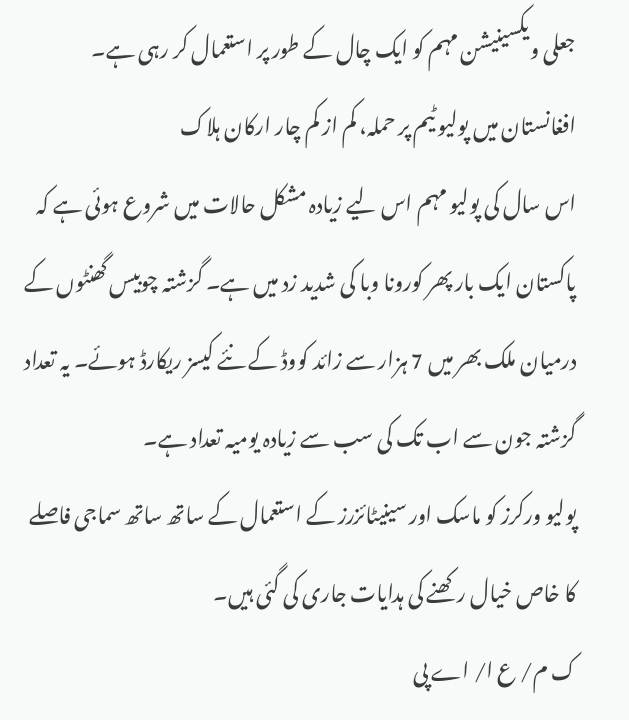جعلی ویکسینیشن مہم کو ایک چال کے طور پر استعمال کر رہی ہے۔
افغانستان میں پولیو ٹیم پر حملہ، کم از کم چار ارکان ہلاک
اس سال کی پولیو مہم اس لیے زیادہ مشکل حالات میں شروع ہوئی ہے کہ پاکستان ایک بار پھر کورونا وبا کی شدید زد میں ہے۔ گزشتہ چوبیس گھنٹوں کے درمیان ملک بھر میں 7 ہزار سے زائد کووڈ کے نئے کیسز ریکارڈ ہوئے۔ یہ تعداد گزشتہ جون سے اب تک کی سب سے زیادہ یومیہ تعداد ہے۔
پولیو ورکرز کو ماسک اور سینیٹائزرز کے استعمال کے ساتھ ساتھ سماجی فاصلے کا خاص خیال رکھنے کی ہدایات جاری کی گئی ہیں۔
ک م/ ع ا/ اے پی